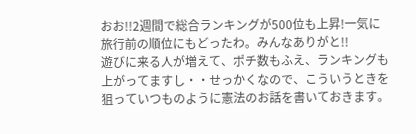おお!!2週間で総合ランキングが500位も上昇!一気に旅行前の順位にもどったわ。みんなありがと!!
遊びに来る人が増えて、ポチ数もふえ、ランキングも上がってますし・・せっかくなので、こういうときを狙っていつものように憲法のお話を書いておきます。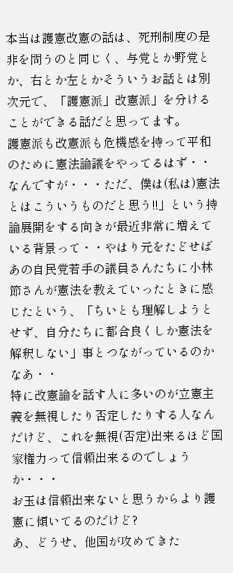本当は護憲改憲の話は、死刑制度の是非を問うのと同じく、与党とか野党とか、右とか左とかそういうお話とは別次元で、「護憲派」改憲派」を分けることができる話だと思ってます。
護憲派も改憲派も危機感を持って平和のために憲法論議をやってるはず・・なんですが・・・ただ、僕は(私は)憲法とはこういうものだと思う!!」という持論展開をする向きが最近非常に増えている背景って・・やはり元をたどせばあの自民党若手の議員さんたちに小林節さんが憲法を教えていったときに感じたという、「ちいとも理解しようとせず、自分たちに都合良くしか憲法を解釈しない」事とつながっているのかなあ・・
特に改憲論を話す人に多いのが立憲主義を無視したり否定したりする人なんだけど、これを無視(否定)出来るほど国家権力って信頼出来るのでしょうか・・・
お玉は信頼出来ないと思うからより護憲に傾いてるのだけど?
あ、どうせ、他国が攻めてきた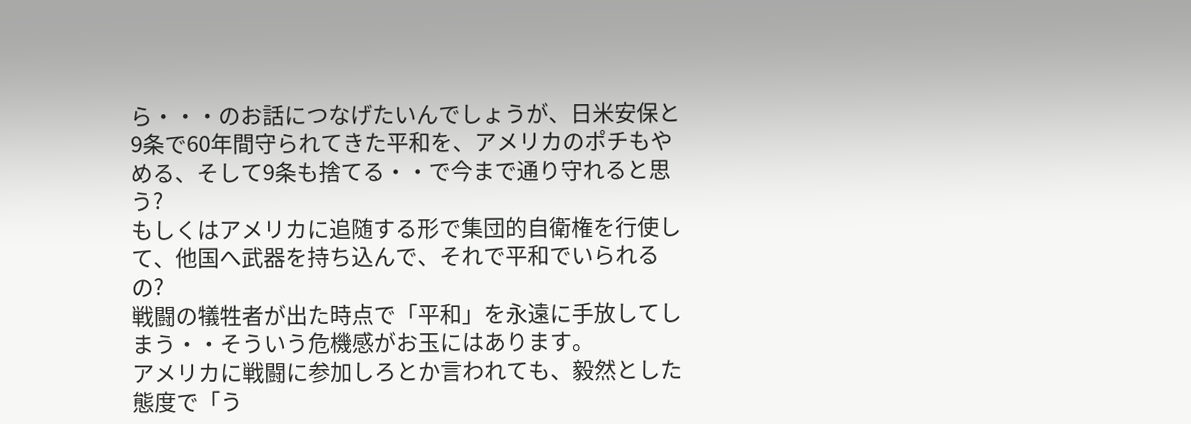ら・・・のお話につなげたいんでしょうが、日米安保と9条で60年間守られてきた平和を、アメリカのポチもやめる、そして9条も捨てる・・で今まで通り守れると思う?
もしくはアメリカに追随する形で集団的自衛権を行使して、他国へ武器を持ち込んで、それで平和でいられるの?
戦闘の犠牲者が出た時点で「平和」を永遠に手放してしまう・・そういう危機感がお玉にはあります。
アメリカに戦闘に参加しろとか言われても、毅然とした態度で「う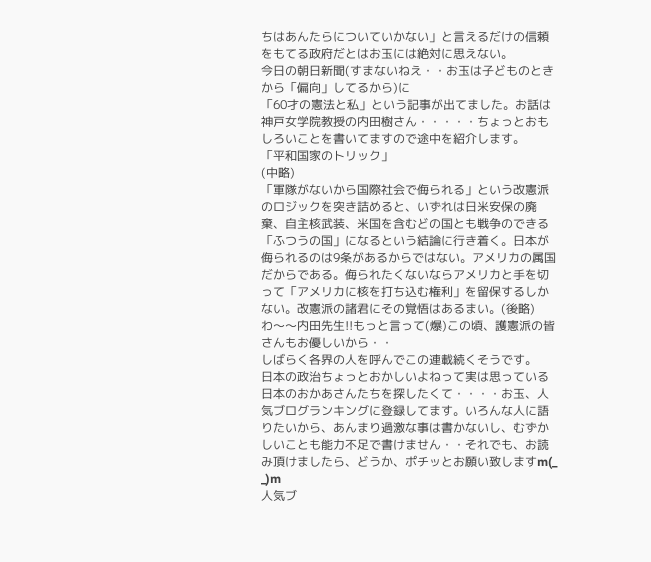ちはあんたらについていかない」と言えるだけの信頼をもてる政府だとはお玉には絶対に思えない。
今日の朝日新聞(すまないねえ・・お玉は子どものときから「偏向」してるから)に
「60才の憲法と私」という記事が出てました。お話は神戸女学院教授の内田樹さん・・・・・ちょっとおもしろいことを書いてますので途中を紹介します。
「平和国家のトリック」
(中略)
「軍隊がないから国際社会で侮られる」という改憲派のロジックを突き詰めると、いずれは日米安保の廃棄、自主核武装、米国を含むどの国とも戦争のできる「ふつうの国」になるという結論に行き着く。日本が侮られるのは9条があるからではない。アメリカの属国だからである。侮られたくないならアメリカと手を切って「アメリカに核を打ち込む権利」を留保するしかない。改憲派の諸君にその覚悟はあるまい。(後略)
わ〜〜内田先生!!もっと言って(爆)この頃、護憲派の皆さんもお優しいから・・
しばらく各界の人を呼んでこの連載続くそうです。
日本の政治ちょっとおかしいよねって実は思っている日本のおかあさんたちを探したくて・・・・お玉、人気ブログランキングに登録してます。いろんな人に語りたいから、あんまり過激な事は書かないし、むずかしいことも能力不足で書けません・・それでも、お読み頂けましたら、どうか、ポチッとお願い致しますm(_ _)m
人気ブ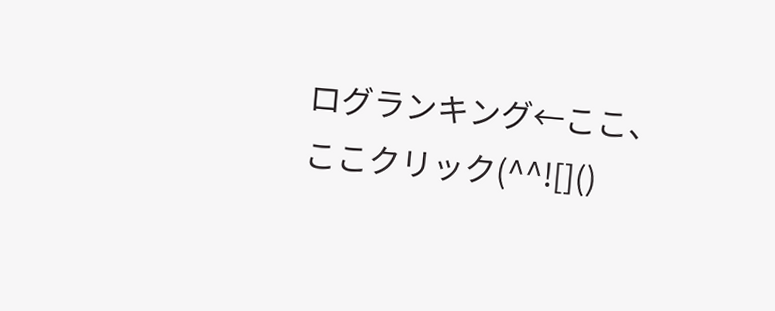ログランキング←ここ、ここクリック(^^![]()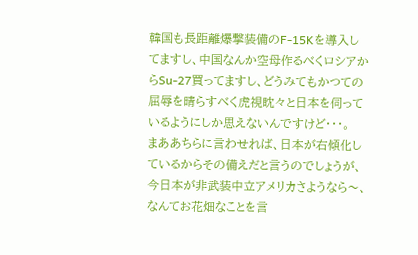韓国も長距離爆撃装備のF-15Kを導入してますし、中国なんか空母作るべくロシアからSu-27買ってますし、どうみてもかつての屈辱を晴らすべく虎視眈々と日本を伺っているようにしか思えないんですけど・・・。
まああちらに言わせれば、日本が右傾化しているからその備えだと言うのでしょうが、今日本が非武装中立アメリカさようなら〜、なんてお花畑なことを言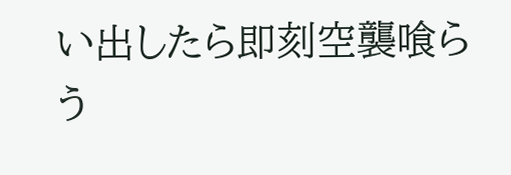い出したら即刻空襲喰らう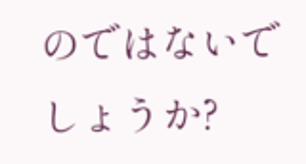のではないでしょうか?